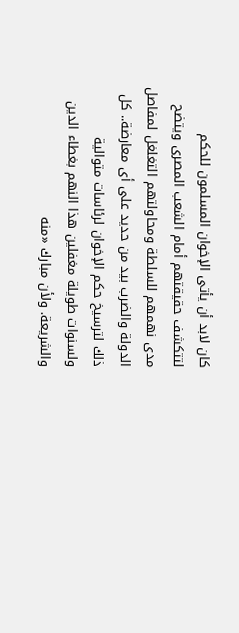كان لابد أن يأتى الإخوان المسلمون للحكم لتتكشف حقيقتهم أمام الشعب المصرى ويتضح مدى نهمهم للسلطة ومحاولتهم التغلغل لمفاصل الدولة والضرب بيد من حديد على أى معارضة.. كل ذلك لترسيخ حكم الإخوان لرئاسات متوالية ولسنوات طويلة مغفلين هذا النهم بغطاء الدين والشريعة. ولأن مبارك «منه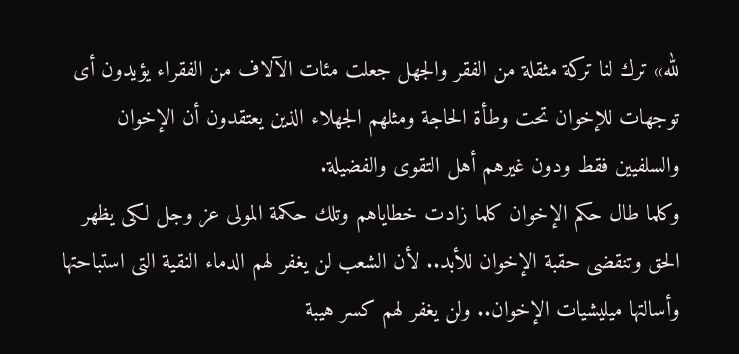لله» ترك لنا تركة مثقلة من الفقر والجهل جعلت مئات الآلاف من الفقراء يؤيدون أى توجهات للإخوان تحت وطأة الحاجة ومثلهم الجهلاء الذين يعتقدون أن الإخوان والسلفيين فقط ودون غيرهم أهل التقوى والفضيلة.
وكلما طال حكم الإخوان كلما زادت خطاياهم وتلك حكمة المولى عز وجل لكى يظهر الحق وتنقضى حقبة الإخوان للأبد.. لأن الشعب لن يغفر لهم الدماء النقية التى استباحتها وأسالتها ميليشيات الإخوان.. ولن يغفر لهم كسر هيبة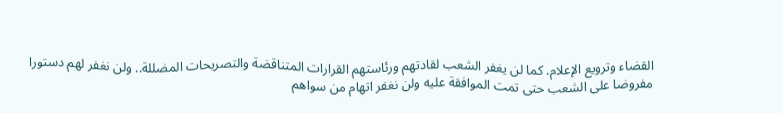القضاء وترويع الإعلام. كما لن يغفر الشعب لقادتهم ورئاستهم القرارات المتناقضة والتصريحات المضللة.. ولن نغفر لهم دستورا مفروضا على الشعب حتى تمت الموافقة عليه ولن نغفر اتهام من سواهم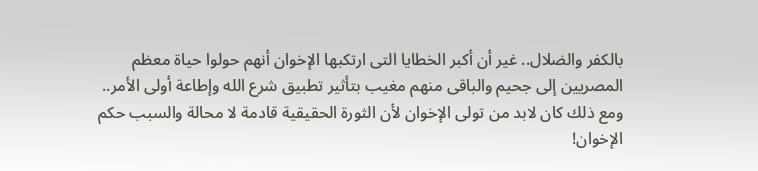بالكفر والضلال.. غير أن أكبر الخطايا التى ارتكبها الإخوان أنهم حولوا حياة معظم المصريين إلى جحيم والباقى منهم مغيب بتأثير تطبيق شرع الله وإطاعة أولى الأمر.. ومع ذلك كان لابد من تولى الإخوان لأن الثورة الحقيقية قادمة لا محالة والسبب حكم الإخوان!